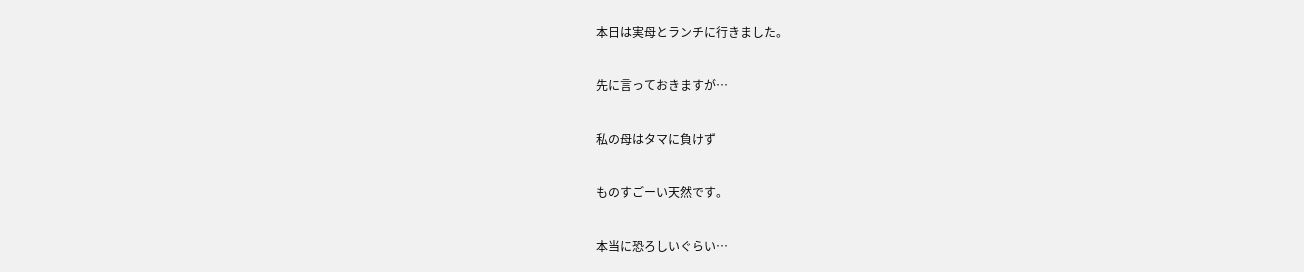本日は実母とランチに行きました。

先に言っておきますが…

私の母はタマに負けず

ものすごーい天然です。

本当に恐ろしいぐらい…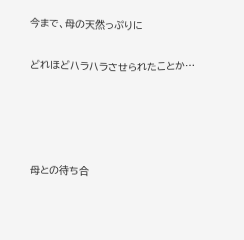今まで、母の天然っぷりに

どれほどハラハラさせられたことか…




母との待ち合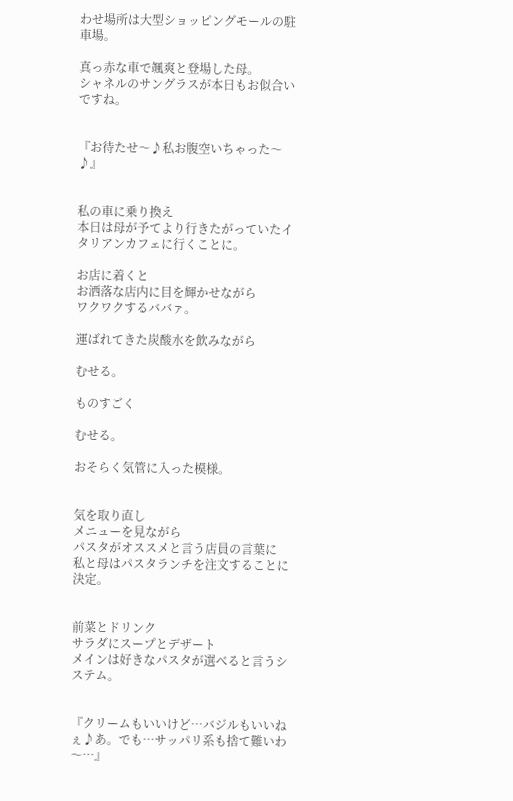わせ場所は大型ショッピングモールの駐車場。

真っ赤な車で颯爽と登場した母。
シャネルのサングラスが本日もお似合いですね。


『お待たせ〜♪私お腹空いちゃった〜♪』


私の車に乗り換え
本日は母が予てより行きたがっていたイタリアンカフェに行くことに。

お店に着くと
お洒落な店内に目を輝かせながら
ワクワクするババァ。

運ばれてきた炭酸水を飲みながら

むせる。

ものすごく

むせる。

おそらく気管に入った模様。


気を取り直し
メニューを見ながら
パスタがオススメと言う店員の言葉に
私と母はパスタランチを注文することに決定。


前菜とドリンク
サラダにスープとデザート
メインは好きなパスタが選べると言うシステム。


『クリームもいいけど…バジルもいいねぇ♪あ。でも…サッパリ系も捨て難いわ〜…』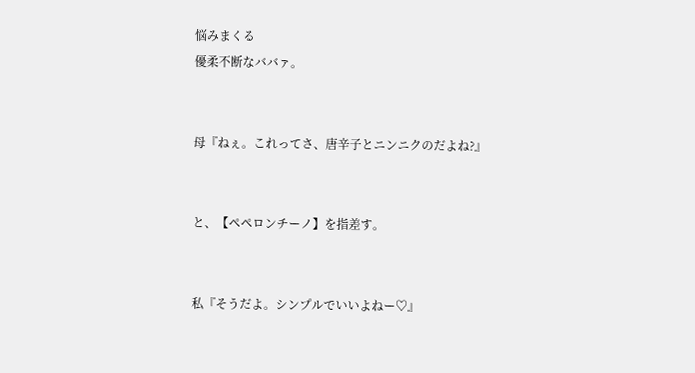悩みまくる
優柔不断なババァ。


母『ねぇ。これってさ、唐辛子とニンニクのだよね?』


と、【ペペロンチーノ】を指差す。


私『そうだよ。シンプルでいいよねー♡』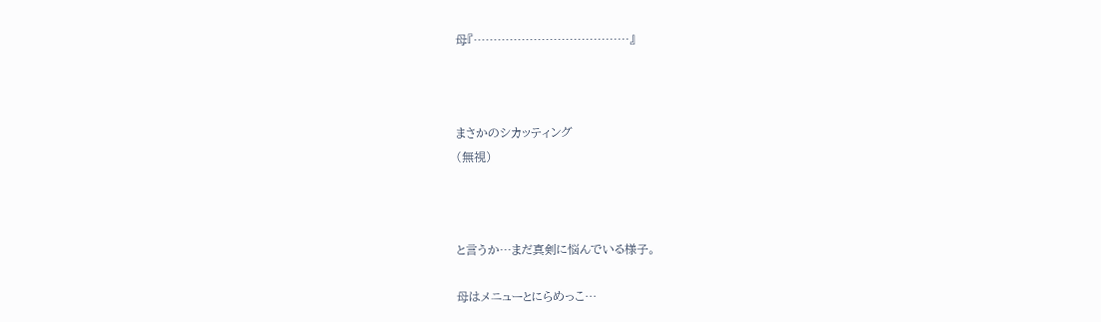母『…………………………………』



まさかのシカッティング
(無視)



と言うか…まだ真剣に悩んでいる様子。

母はメニューとにらめっこ…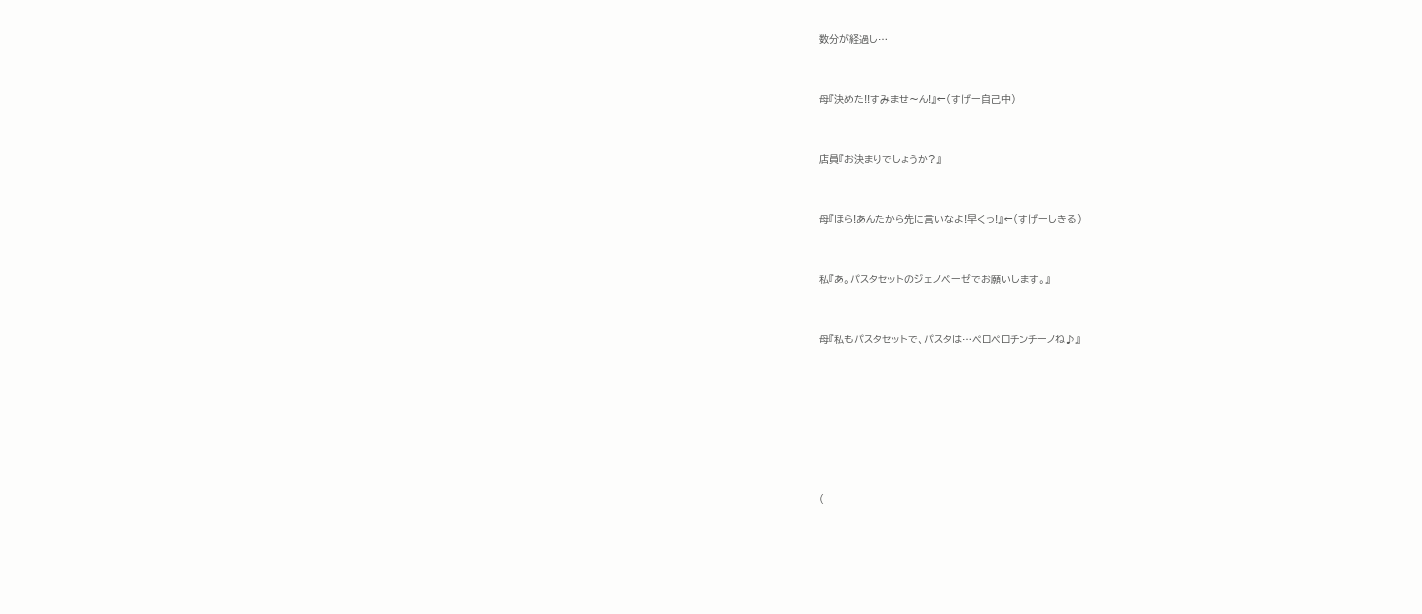数分が経過し…


母『決めた!!すみませ〜ん!』←(すげー自己中)


店員『お決まりでしょうか?』


母『ほら!あんたから先に言いなよ!早くっ!』←(すげーしきる)


私『あ。パスタセットのジェノベーゼでお願いします。』


母『私もパスタセットで、パスタは…ペロペロチンチーノね♪』







(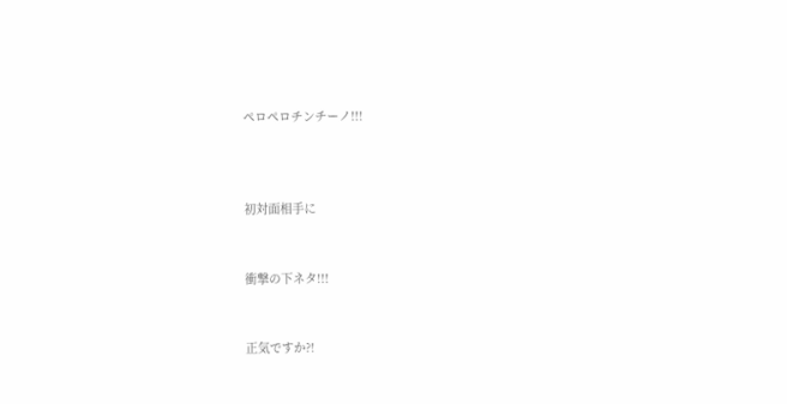ペロペロチンチーノ!!!



初対面相手に


衝撃の下ネタ!!!


正気ですか?!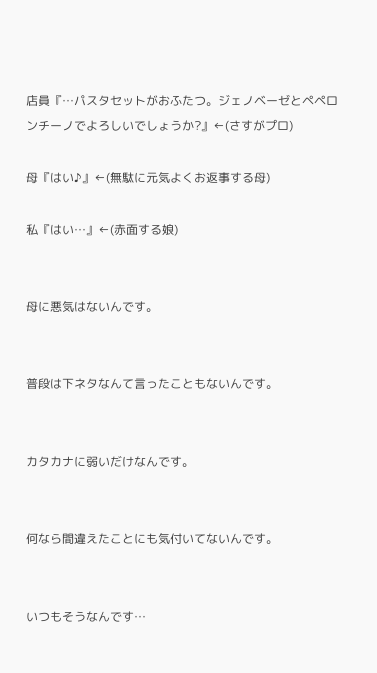店員『…パスタセットがおふたつ。ジェノベーゼとペペロンチーノでよろしいでしょうか?』←(さすがプロ)

母『はい♪』←(無駄に元気よくお返事する母)

私『はい…』←(赤面する娘)


母に悪気はないんです。


普段は下ネタなんて言ったこともないんです。


カタカナに弱いだけなんです。


何なら間違えたことにも気付いてないんです。


いつもそうなんです…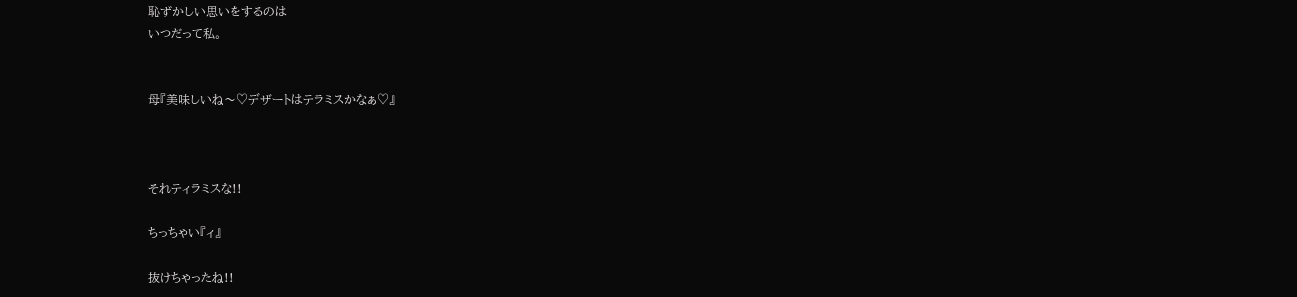恥ずかしい思いをするのは
いつだって私。


母『美味しいね〜♡デザートはテラミスかなぁ♡』



それティラミスな!!

ちっちゃい『ィ』

抜けちゃったね!!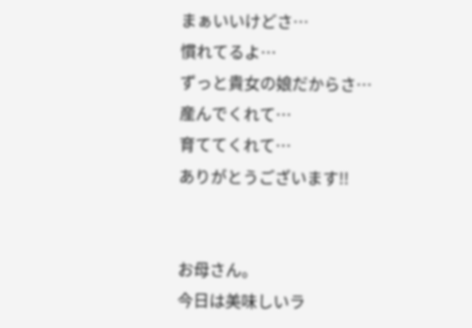まぁいいけどさ…
慣れてるよ…
ずっと貴女の娘だからさ…
産んでくれて…
育ててくれて…
ありがとうございます!!


お母さん。
今日は美味しいラ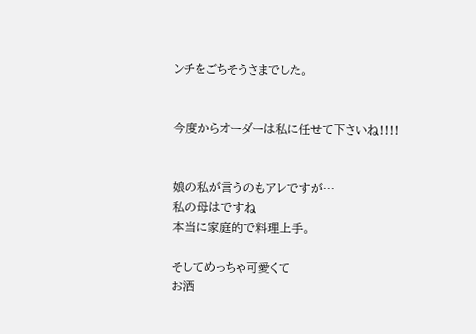ンチをごちそうさまでした。


今度からオーダーは私に任せて下さいね!!!!


娘の私が言うのもアレですが…
私の母はですね
本当に家庭的で料理上手。

そしてめっちゃ可愛くて
お洒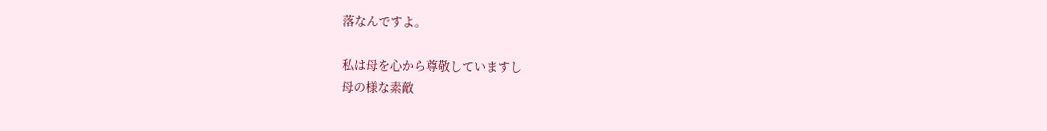落なんですよ。

私は母を心から尊敬していますし
母の様な素敵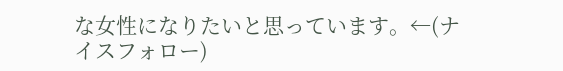な女性になりたいと思っています。←(ナイスフォロー)